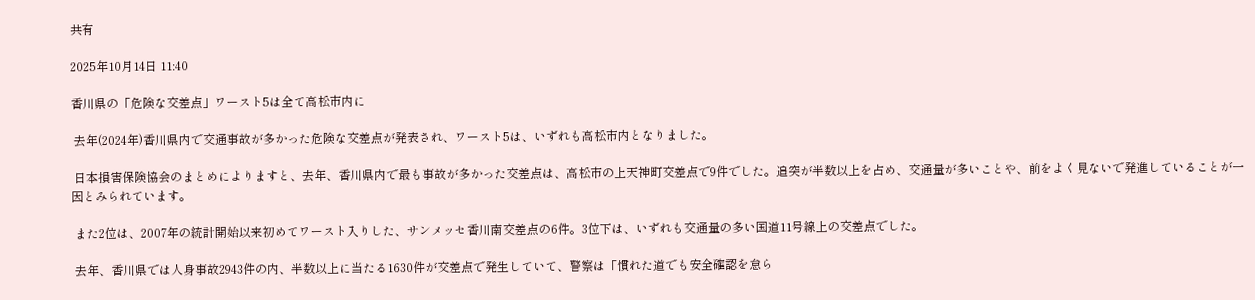共有

2025年10月14日 11:40

香川県の「危険な交差点」ワースト5は全て高松市内に

 去年(2024年)香川県内で交通事故が多かった危険な交差点が発表され、ワースト5は、いずれも高松市内となりました。

 日本損害保険協会のまとめによりますと、去年、香川県内で最も事故が多かった交差点は、高松市の上天神町交差点で9件でした。追突が半数以上を占め、交通量が多いことや、前をよく見ないで発進していることが一因とみられています。

 また2位は、2007年の統計開始以来初めてワースト入りした、サンメッセ香川南交差点の6件。3位下は、いずれも交通量の多い国道11号線上の交差点でした。

 去年、香川県では人身事故2943件の内、半数以上に当たる1630件が交差点で発生していて、警察は「慣れた道でも安全確認を怠ら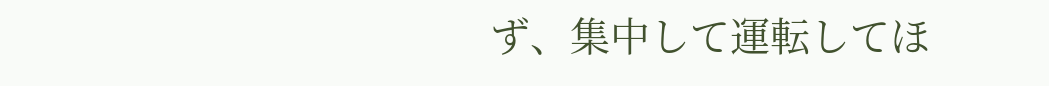ず、集中して運転してほ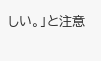しい。」と注意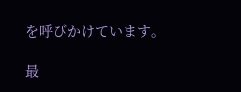を呼びかけています。

最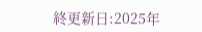終更新日:2025年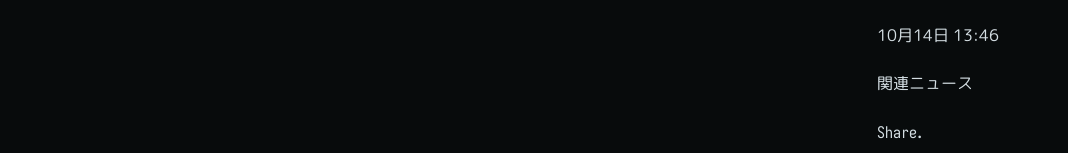10月14日 13:46

関連ニュース

Share.